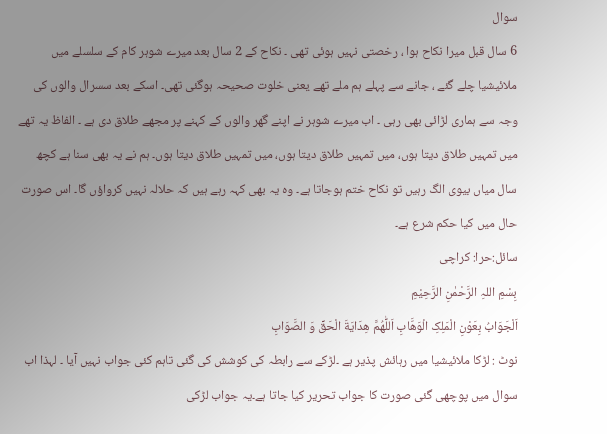سوال
6 سال قبل میرا نکاح ہوا ، رخصتی نہیں ہوئی تھی ۔ نکاح کے 2 سال بعد میرے شوہر کام کے سلسلے میں ملائیشیا چلے گئے ، جانے سے پہلے ہم ملے تھے یعنی خلوت صحیحہ ہوگئی تھی۔ اسکے بعد سسرال والوں کی وجہ سے ہماری لڑائی بھی رہی ۔ اب میرے شوہر نے اپنے گھر والوں کے کہنے پر مجھے طلاق دی ہے ۔ الفاظ یہ تھے میں تمہیں طلاق دیتا ہوں، میں تمہیں طلاق دیتا ہوں، میں تمہیں طلاق دیتا ہوں۔ ہم نے یہ بھی سنا ہے کچھ سال میاں بیوی الگ رہیں تو نکاح ختم ہوجاتا ہے۔ وہ یہ بھی کہہ رہے ہیں کہ حلالہ نہیں کرواؤں گا۔ اس صورت حال میں کیا حکم شرع ہے۔
سائل:حرا: کراچی
بِسْمِ اللہِ الرَّحْمٰنِ الرَّحِيْمِ
اَلْجَوَابُ بِعَوْنِ الْمَلِکِ الْوَھَّابِ اَللّٰھُمَّ ھِدَايَةَ الْحَقِّ وَ الصَّوَابِ
نوٹ : لڑکا ملائیشیا میں رہائش پذیر ہے ۔لڑکے سے رابطہ کی کوشش کی گئی تاہم کئی جواب نہیں آیا ۔ لہذا اب سوال میں پوچھی گئی صورت کا جواب تحریر کیا جاتا ہے۔یہ جواب لڑکی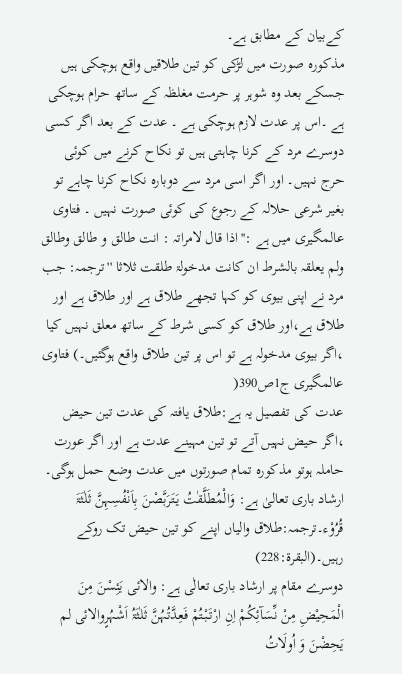کےبیان کے مطابق ہے۔
مذکورہ صورت میں لڑکی کو تین طلاقیں واقع ہوچکی ہیں جسکے بعد وہ شوہر پر حرمت مغلظہ کے ساتھ حرام ہوچکی ہے ۔اس پر عدت لازم ہوچکی ہے ۔ عدت کے بعد اگر کسی دوسرے مرد کے کرنا چاہتی ہیں تو نکاح کرنے میں کوئی حرج نہیں۔ اور اگر اسی مرد سے دوبارہ نکاح کرنا چاہے تو بغیر شرعی حلالہ کے رجوع کی کوئی صورت نہیں ۔ فتاوی عالمگیری میں ہے :''اذا قال لامراتہ : انت طالق و طالق وطالق ولم یعلقہ بالشرط ان کانت مدخولۃ طلقت ثلاثا ''ترجمہ: جب مرد نے اپنی بیوی کو کہا تجھے طلاق ہے اور طلاق ہے اور طلاق ہے،اور طلاق کو کسی شرط کے ساتھ معلق نہیں کیا ،اگر بیوی مدخولہ ہے تو اس پر تین طلاق واقع ہوگئیں۔) فتاوی عالمگیری ج1ص390(
عدت کی تفصیل یہ ہے:طلاق یافتہ کی عدت تین حیض ،اگر حیض نہیں آتے تو تین مہینے عدت ہے اور اگر عورت حاملہ ہوتو مذکورہ تمام صورتوں میں عدت وضع حمل ہوگی۔
ارشاد باری تعالیٰ ہے: وَالْمُطَلَّقٰتُ یَتَرَبَّصْنَ بِاَنْفُسِہِنَّ ثَلٰثَۃَ قُرُوْء۔ترجمہ:طلاق والیاں اپنے کو تین حیض تک روکے رہیں۔(البقرۃ:228)
دوسرے مقام پر ارشاد باری تعالٰی ہے: والائی یَئِسْنَ مِنَ الْمَحِیْضِ مِنْ نِّسَآئِکُمْ اِنِ ارْتَبْتُمْ فَعِدَّتُہُنَّ ثَلٰثَۃُ اَشْہُرٍوالائی لم یَحِضْنَ وَ اُولَاتُ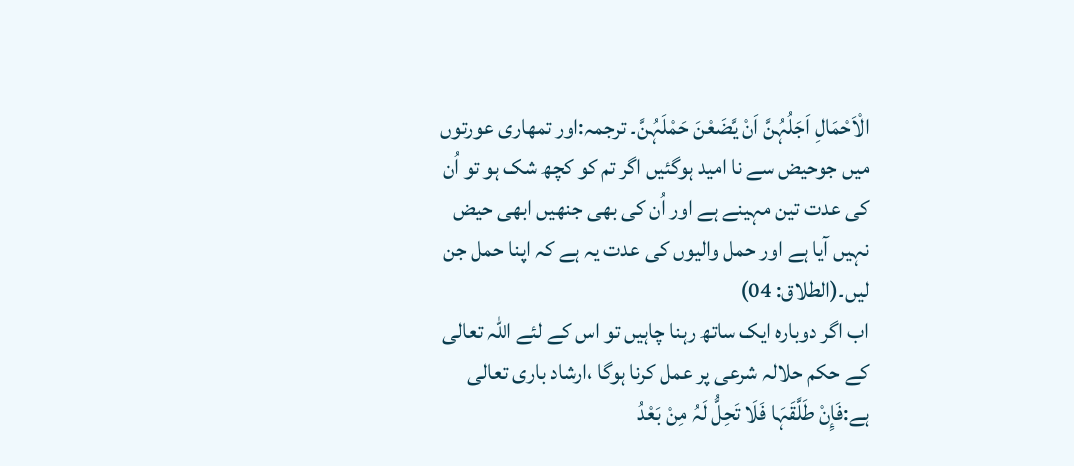الْاَحْمَالِ اَجَلُہُنَّ اَنْ یَّضَعْنَ حَمْلَہُنَّ۔ ترجمہ:اور تمھاری عورتوں میں جوحیض سے نا امید ہوگئیں اگر تم کو کچھ شک ہو تو اُن کی عدت تین مہینے ہے اور اُن کی بھی جنھیں ابھی حیض نہیں آیا ہے اور حمل والیوں کی عدت یہ ہے کہ اپنا حمل جن لیں۔(الطلاق: 04)
اب اگر دوبارہ ایک ساتھ رہنا چاہیں تو اس کے لئے اللہ تعالی کے حکم حلالہ شرعی پر عمل کرنا ہوگا ،ارشاد باری تعالی ہے:فَإِنْ طَلَّقَہَا فَلَا تَحِلُّ لَہُ مِنْ بَعْدُ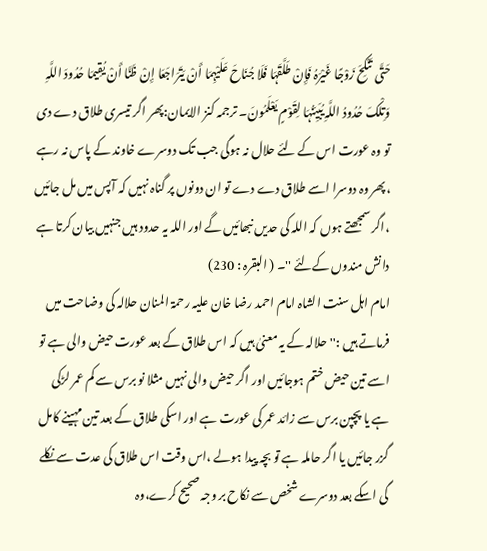حَتَّی تَنْکِحَ زَوْجًا غَیْرَہُ فَإِنْ طَلَّقَہَا فَلَا جُنَاحَ عَلَیْہِمَا أَنْ یَتَرَاجَعَا إِنْ ظَنَّا أَنْ یُقِیمَا حُدُودَ اللَّہِ وَتِلْکَ حُدُودُ اللَّہِ یُبَیِّنُہَا لِقَوْمٍ یَعْلَمُونَ۔ ترجمہ کنز الایمان:پھر اگر تیسری طلاق دے دی تو وہ عورت اس کے لئے حلال نہ ہوگی جب تک دوسرے خاوند کے پاس نہ رہے ،پھر وہ دوسرا اسے طلاق دے دے تو ان دونوں پر گناہ نہیں کہ آپس میں مل جائیں ،اگر سمجھتے ہوں کہ اللہ کی حدیں نبھائیں گے اور اللہ یہ حدود ہیں جنہیں بیان کرتا ہے دانش مندوں کےلئے ''۔ ( البقرہ : 230)
امام اہل سنت الشاہ امام احمد رضا خان علیہ رحمۃ المنان حلالہ کی وضاحت میں فرماتے ہیں :''حلالہ کے یہ معنیٰ ہیں کہ اس طلاق کے بعد عورت حیض والی ہے تو اسے تین حیض ختم ہوجائیں اور اگر حیض والی نہیں مثلا نو برس سے کم عمر لڑکی ہے یا پچپن برس سے زائد عمر کی عورت ہے اور اسکی طلاق کے بعد تین مہینے کامل گزر جائیں یا اگر حاملہ ہے تو بچہ پیدا ہولے ،اس وقت اس طلاق کی عدت سےنکلے گی اسکے بعد دوسرے شخص سے نکاح بر وجہ صحیح کرے،وہ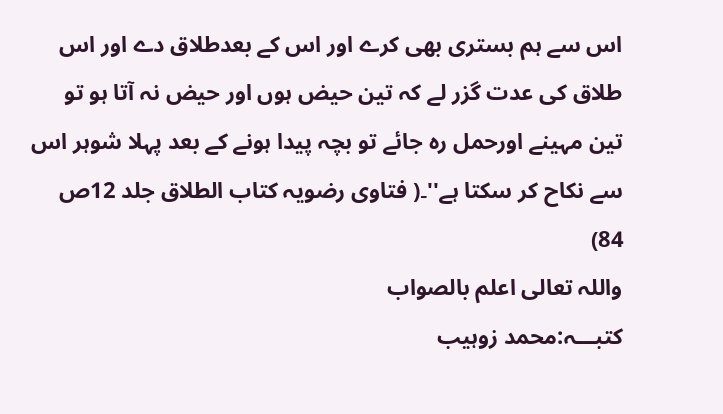اس سے ہم بستری بھی کرے اور اس کے بعدطلاق دے اور اس طلاق کی عدت گزر لے کہ تین حیض ہوں اور حیض نہ آتا ہو تو تین مہینے اورحمل رہ جائے تو بچہ پیدا ہونے کے بعد پہلا شوہر اس سے نکاح کر سکتا ہے''۔( فتاوی رضویہ کتاب الطلاق جلد 12ص 84)
واللہ تعالی اعلم بالصواب
کتبـــہ:محمد زوہیب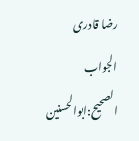رضا قادری
الجواب الصحیح:ابوالحسنین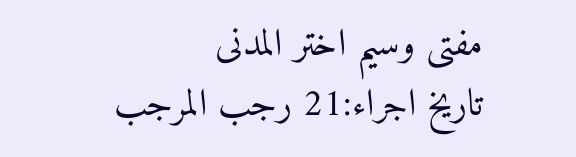مفتی وسیم اختر المدنی
تاریخ اجراء:21 رجب المرجب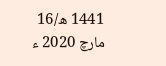1441 ھ/16 مارچ 2020 ء